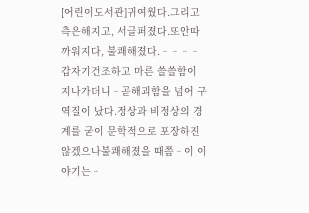[어린이도서관]귀여웠다.그리고측은해지고, 서글퍼졌다.또안따까워지다, 불쾌해졌다.ᆢᆢᆢᆢ갑자기건조하고 마른 쓸쓸함이 지나가더니ᆢ곧해괴함을 넘어 구역질이 났다.정상과 비정상의 경계를 굳이 문학적으로 포장하진않겠으나불쾌해졌을 때쯤ᆢ이 이야기는ᆢ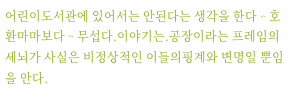어린이도서관에 있어서는 안된다는 생각을 한다ᆢ호환마마보다ᆢ무섭다.이야기는.공장이라는 프레임의 세뇌가 사실은 비정상적인 이들의핑계와 변명일 뿐임을 안다.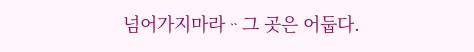넘어가지마라ᆢ그 곳은 어둡다.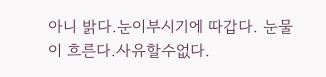아니 밝다.눈이부시기에 따갑다. 눈물이 흐른다.사유할수없다.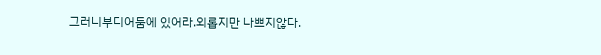그러니부디어둠에 있어라.외롭지만 나쁘지않다.